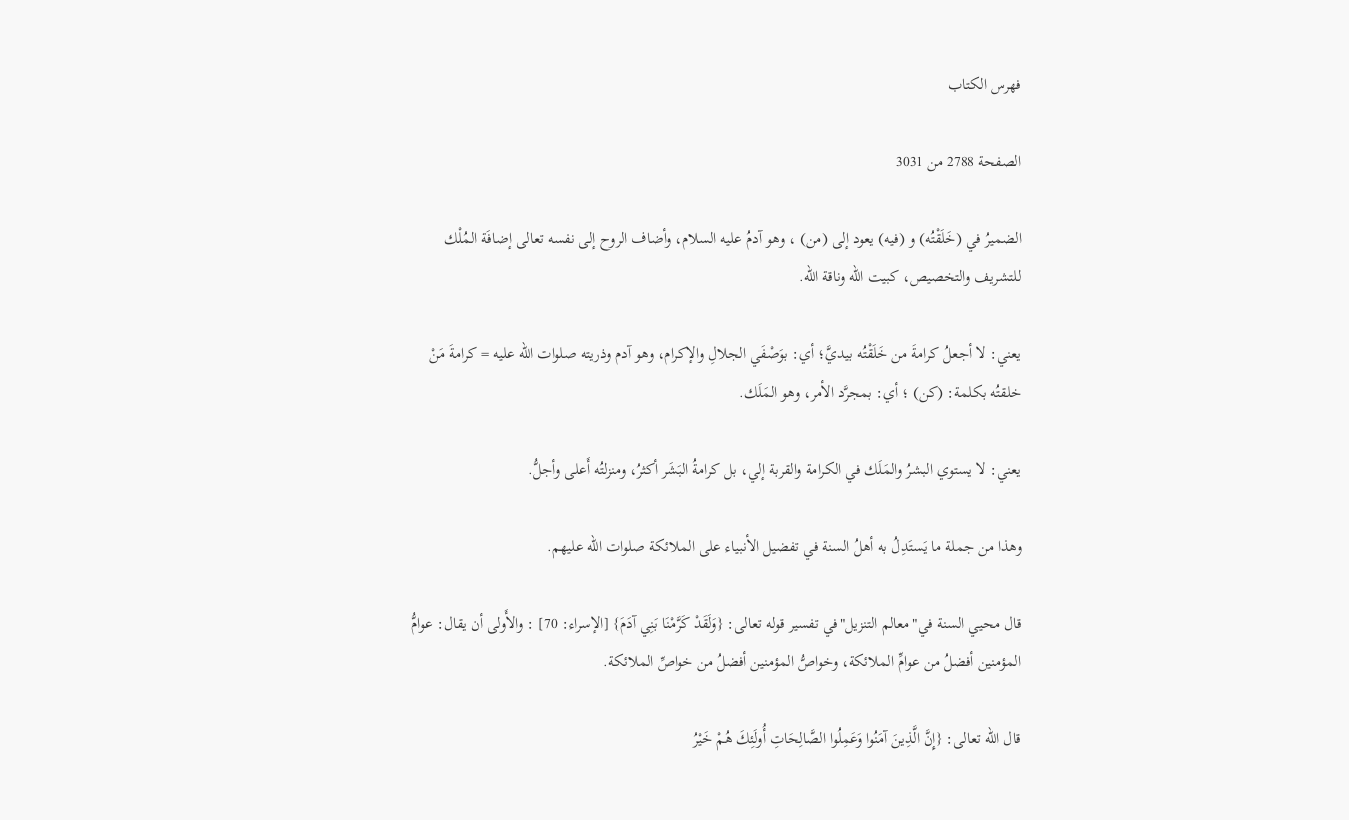فهرس الكتاب

الصفحة 2788 من 3031

الضميرُ في (خَلَقْتُه) و (فيه) يعود إلى (من) ، وهو آدمُ عليه السلام، وأضاف الروح إلى نفسه تعالى إضافَة المُلْك للتشريف والتخصيص، كبيت الله وناقة الله.

يعني: لا أجعلُ كرامةَ من خَلَقْتُه بيديَّ؛ أي: بوَصْفَي الجلالِ والإكرام، وهو آدم وذريته صلوات الله عليه = كرامةَ مَنْ خلقتُه بكلمة: (كن) ؛ أي: بمجرَّد الأمر، وهو المَلَك.

يعني: لا يستوي البشرُ والمَلَك في الكرامة والقربة إلي، بل كرامةُ البَشَر أكثرُ، ومنزلتُه أَعلى وأجلُّ.

وهذا من جملة ما يَستَدِلُ به أهلُ السنة في تفضيل الأنبياء على الملائكة صلوات الله عليهم.

قال محيي السنة في"معالم التنزيل"في تفسير قوله تعالى: {وَلَقَدْ كَرَّمْنَا بَنِي آدَمَ} [الإسراء: 70] : والأَولى أن يقال: عوامُّ المؤمنين أفضلُ من عوامِّ الملائكة، وخواصُّ المؤمنين أفضلُ من خواصِّ الملائكة.

قال الله تعالى: {إِنَّ الَّذِينَ آمَنُوا وَعَمِلُوا الصَّالِحَاتِ أُولَئِكَ هُمْ خَيْرُ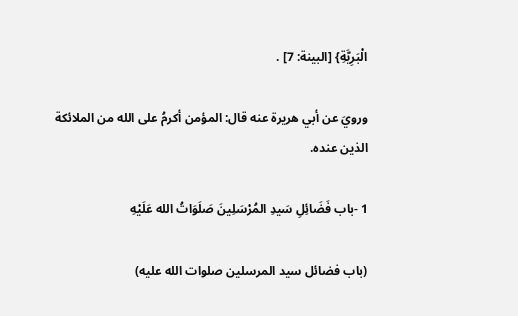الْبَرِيَّةِ} [البينة: 7] .

ورويَ عن أبي هريرة عنه قال: المؤمن أكرمُ على الله من الملائكة الذين عنده.

1 -باب فَضَائِلِ سَيدِ المُرْسَلِينَ صَلَوَاتُ الله عَلَيْهِ

(باب فضائل سيد المرسلين صلوات الله عليه)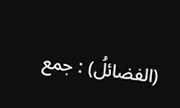(الفضائلُ) : جمع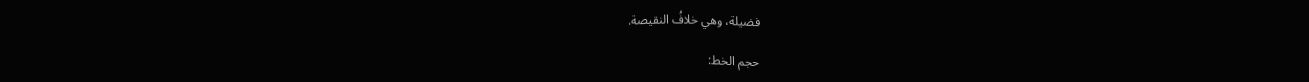فضيلة، وهي خلافُ النقيصة.

حجم الخط: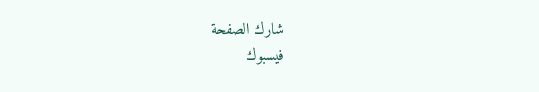شارك الصفحة
فيسبوك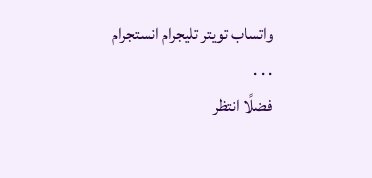واتساب تويتر تليجرام انستجرام
. . .
فضلًا انتظر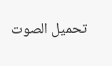تحميل الصوت